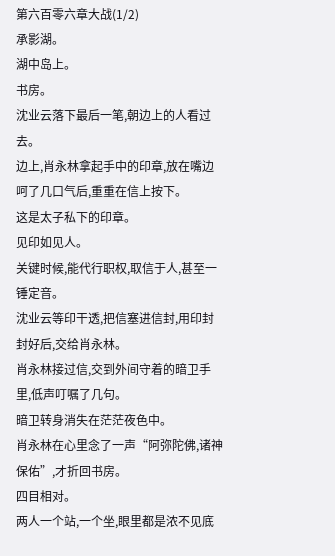第六百零六章大战(1/2)
承影湖。
湖中岛上。
书房。
沈业云落下最后一笔,朝边上的人看过去。
边上,肖永林拿起手中的印章,放在嘴边呵了几口气后,重重在信上按下。
这是太子私下的印章。
见印如见人。
关键时候,能代行职权,取信于人,甚至一锤定音。
沈业云等印干透,把信塞进信封,用印封封好后,交给肖永林。
肖永林接过信,交到外间守着的暗卫手里,低声叮嘱了几句。
暗卫转身消失在茫茫夜色中。
肖永林在心里念了一声“阿弥陀佛,诸神保佑”,才折回书房。
四目相对。
两人一个站,一个坐,眼里都是浓不见底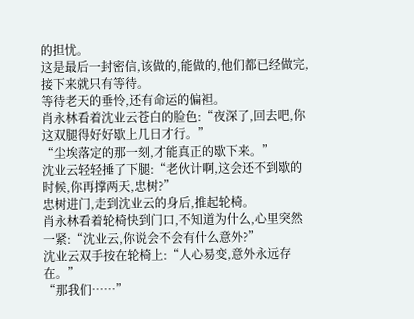的担忧。
这是最后一封密信,该做的,能做的,他们都已经做完,接下来就只有等待。
等待老天的垂怜,还有命运的偏袒。
肖永林看着沈业云苍白的脸色:“夜深了,回去吧,你这双腿得好好歇上几日才行。”
“尘埃落定的那一刻,才能真正的歇下来。”
沈业云轻轻捶了下腿:“老伙计啊,这会还不到歇的时候,你再撑两天,忠树?”
忠树进门,走到沈业云的身后,推起轮椅。
肖永林看着轮椅快到门口,不知道为什么,心里突然一紧:“沈业云,你说会不会有什么意外?”
沈业云双手按在轮椅上:“人心易变,意外永远存在。”
“那我们……”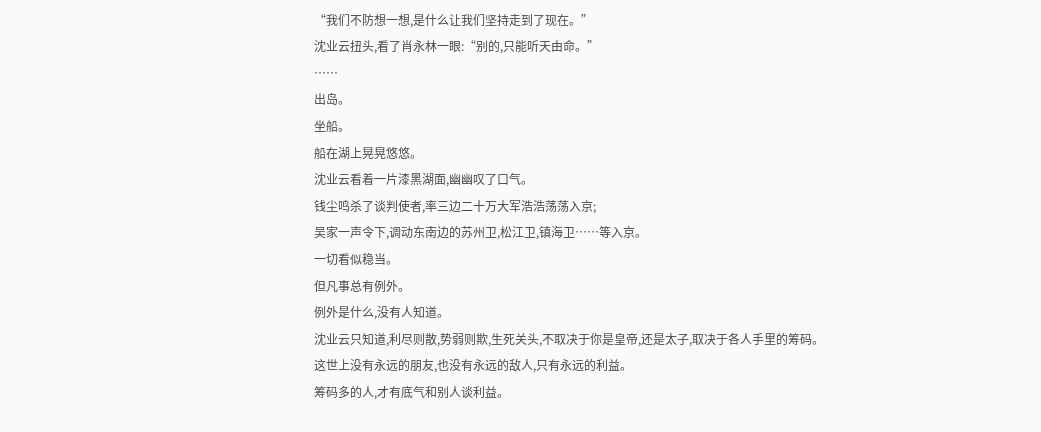“我们不防想一想,是什么让我们坚持走到了现在。”
沈业云扭头,看了肖永林一眼:“别的,只能听天由命。”
……
出岛。
坐船。
船在湖上晃晃悠悠。
沈业云看着一片漆黑湖面,幽幽叹了口气。
钱尘鸣杀了谈判使者,率三边二十万大军浩浩荡荡入京;
吴家一声令下,调动东南边的苏州卫,松江卫,镇海卫……等入京。
一切看似稳当。
但凡事总有例外。
例外是什么,没有人知道。
沈业云只知道,利尽则散,势弱则欺,生死关头,不取决于你是皇帝,还是太子,取决于各人手里的筹码。
这世上没有永远的朋友,也没有永远的敌人,只有永远的利益。
筹码多的人,才有底气和别人谈利益。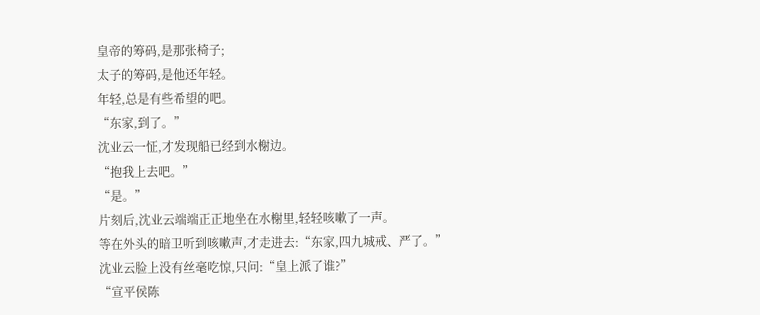皇帝的筹码,是那张椅子;
太子的筹码,是他还年轻。
年轻,总是有些希望的吧。
“东家,到了。”
沈业云一怔,才发现船已经到水榭边。
“抱我上去吧。”
“是。”
片刻后,沈业云端端正正地坐在水榭里,轻轻咳嗽了一声。
等在外头的暗卫听到咳嗽声,才走进去:“东家,四九城戒、严了。”
沈业云脸上没有丝毫吃惊,只问:“皇上派了谁?”
“宣平侯陈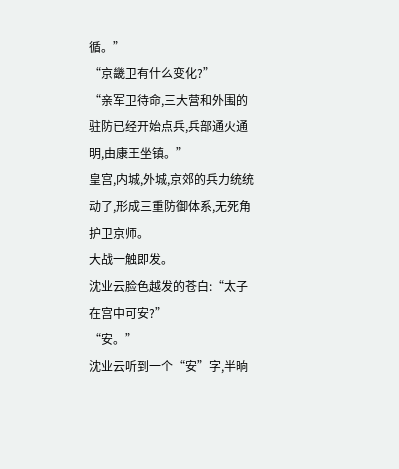循。”
“京畿卫有什么变化?”
“亲军卫待命,三大营和外围的驻防已经开始点兵,兵部通火通明,由康王坐镇。”
皇宫,内城,外城,京郊的兵力统统动了,形成三重防御体系,无死角护卫京师。
大战一触即发。
沈业云脸色越发的苍白:“太子在宫中可安?”
“安。”
沈业云听到一个“安”字,半晌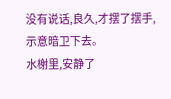没有说话,良久,才摆了摆手,示意暗卫下去。
水榭里,安静了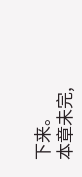下来。
本章未完,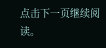点击下一页继续阅读。